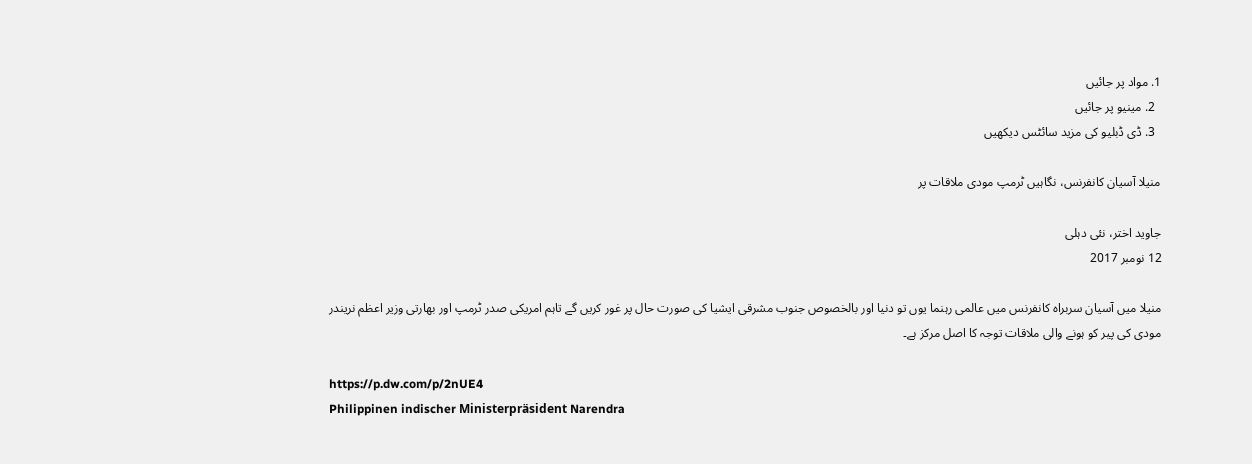1. مواد پر جائیں
  2. مینیو پر جائیں
  3. ڈی ڈبلیو کی مزید سائٹس دیکھیں

منیلا آسیان کانفرنس، نگاہیں ٹرمپ مودی ملاقات پر

جاوید اختر، نئی دہلی
12 نومبر 2017

منیلا میں آسیان سربراہ کانفرنس میں عالمی رہنما یوں تو دنیا اور بالخصوص جنوب مشرقی ایشیا کی صورت حال پر غور کریں گے تاہم امریکی صدر ٹرمپ اور بھارتی وزیر اعظم نریندر مودی کی پیر کو ہونے والی ملاقات توجہ کا اصل مرکز ہے۔

https://p.dw.com/p/2nUE4
Philippinen indischer Ministerpräsident Narendra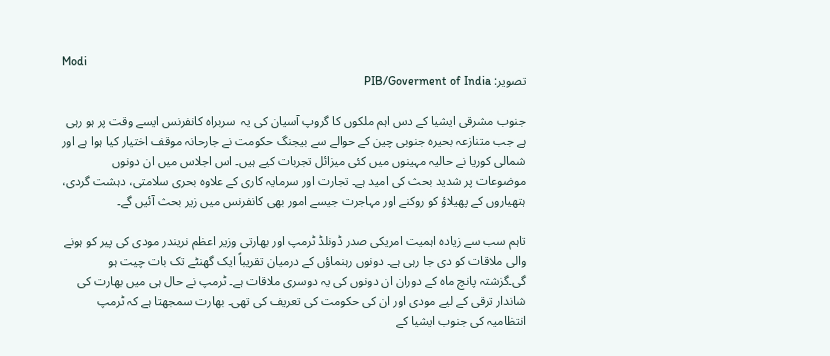Modi
تصویر: PIB/Goverment of India

جنوب مشرقی ایشیا کے دس اہم ملکوں کا گروپ آسیان کی یہ  سربراہ کانفرنس ایسے وقت پر ہو رہی ہے جب متنازعہ بحیرہ جنوبی چین کے حوالے سے بیجنگ حکومت نے جارحانہ موقف اختیار کیا ہوا ہے اور شمالی کوریا نے حالیہ مہینوں میں کئی میزائل تجربات کیے ہیں۔ اس اجلاس میں ان دونوں موضوعات پر شدید بحث کی امید ہے۔ تجارت اور سرمایہ کاری کے علاوہ بحری سلامتی، دہشت گردی، ہتھیاروں کے پھیلاؤ کو روکنے اور مہاجرت جیسے امور بھی کانفرنس میں زیر بحث آئیں گے۔

تاہم سب سے زیادہ اہمیت امریکی صدر ڈونلڈ ٹرمپ اور بھارتی وزیر اعظم نریندر مودی کی پیر کو ہونے والی ملاقات کو دی جا رہی ہے۔ دونوں رہنماؤں کے درمیان تقریباً ایک گھنٹے تک بات چیت ہو گی۔گزشتہ پانچ ماہ کے دوران ان دونوں کی یہ دوسری ملاقات ہے۔ ٹرمپ نے حال ہی میں بھارت کی شاندار ترقی کے لیے مودی اور ان کی حکومت کی تعریف کی تھی۔ بھارت سمجھتا ہے کہ ٹرمپ انتظامیہ کی جنوب ایشیا کے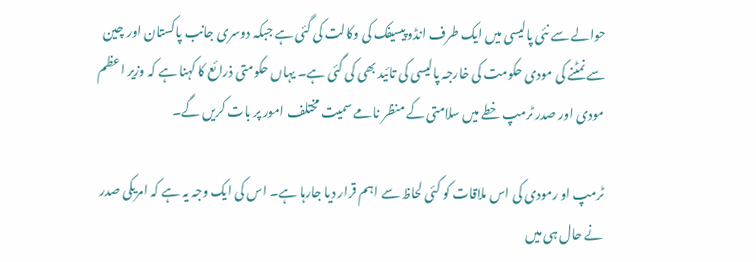حوالے سے نئی پالیسی میں ایک طرف انڈو پیسیفک کی وکالت کی گئی ہے جبکہ دوسری جانب پاکستان اور چین سے نمٹنے کی مودی حکومت کی خارجہ پالیسی کی تائید بھی کی گئی ہے۔ یہاں حکومتی ذرائع کا کہنا ہے کہ وزیر اعظم مودی اور صدر ٹرمپ خطے میں سلامتی کے منظر نامے سمیت مختلف امور پر بات کریں گے۔

ٹرمپ او رمودی کی اس ملاقات کو کئی لحاظ سے اہم قرار دیا جارہا ہے۔ اس کی ایک وجہ یہ ہے کہ امریکی صدر نے حال ہی میں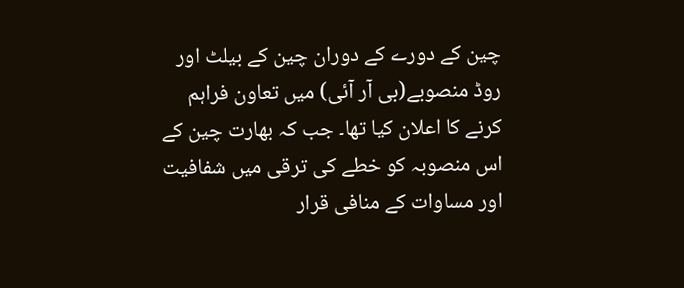چین کے دورے کے دوران چین کے بیلٹ اور روڈ منصوبے(بی آر آئی) میں تعاون فراہم کرنے کا اعلان کیا تھا۔ جب کہ بھارت چین کے اس منصوبہ کو خطے کی ترقی میں شفافیت اور مساوات کے منافی قرار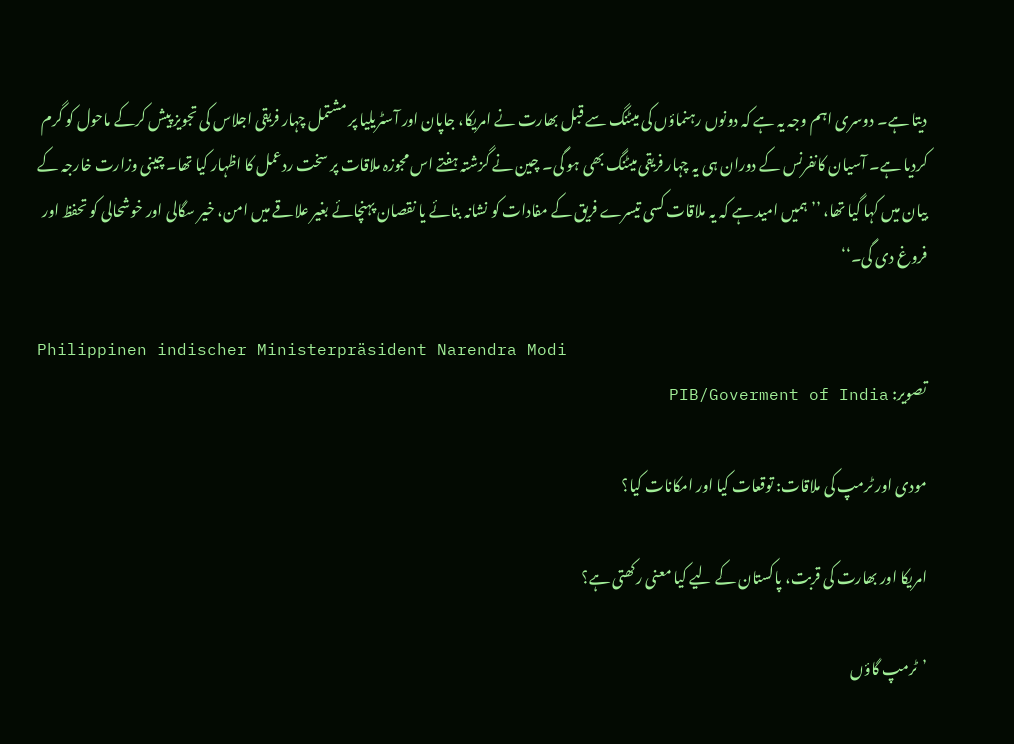دیتا ہے۔ دوسری اہم وجہ یہ ہے کہ دونوں رہنماؤں کی میٹنگ سے قبل بھارت نے امریکا، جاپان اور آسٹریلیا پر مشتمل چہار فریقی اجلاس کی تجویز پیش کرکے ماحول کو گرم کردیا ہے۔ آسیان کانفرنس کے دوران ہی یہ چہار فریقی میٹنگ بھی ہو گی۔ چین نے گزشتہ ہفتے اس مجوزہ ملاقات پر سخت ردعمل کا اظہار کیا تھا۔ چینی وزارت خارجہ کے بیان میں کہا گیا تھا، ’’ہمیں امید ہے کہ یہ ملاقات کسی تیسرے فریق کے مفادات کو نشانہ بنائے یا نقصان پہنچائے بغیر علاقے میں امن، خیر سگالی اور خوشحالی کو تحفظ اور فروغ دی گی۔‘‘

Philippinen indischer Ministerpräsident Narendra Modi
تصویر: PIB/Goverment of India

مودی اور ٹرمپ کی ملاقات: توقعات کيا اور امکانات کيا؟

امريکا اور بھارت کی قربت، پاکستان کے ليے کيا معنی رکھتی ہے؟

’ٹرمپ گاؤں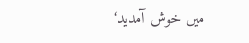ميں خوش آمديد‘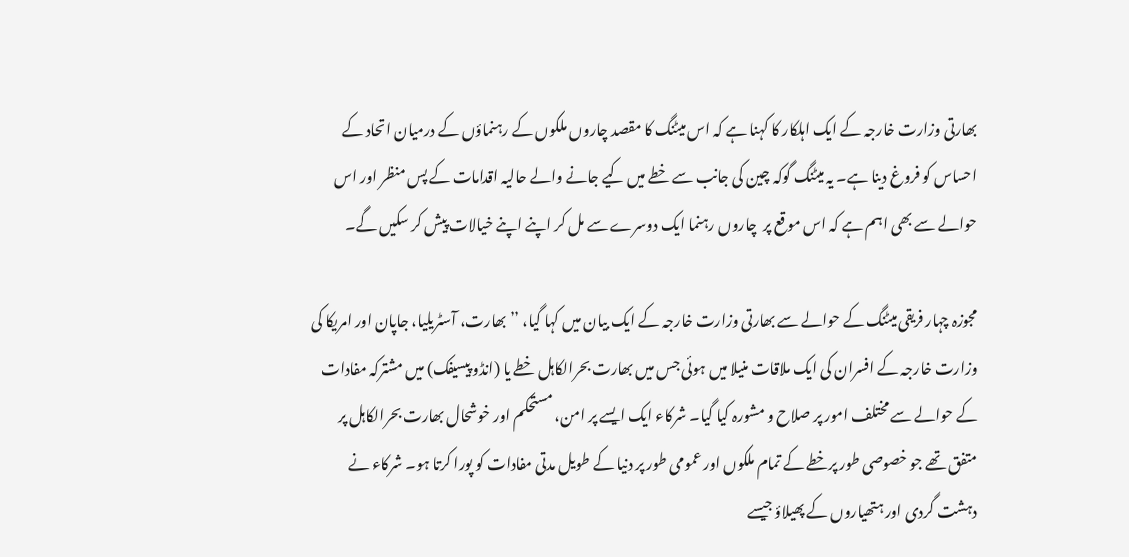بھارتی وزارت خارجہ کے ایک اہلکار کا کہنا ہے کہ اس میٹنگ کا مقصد چاروں ملکوں کے رہنماؤں کے درمیان اتحاد کے احساس کو فروغ دینا ہے۔ یہ میٹنگ گوکہ چین کی جانب سے خطے میں کیے جانے والے حالیہ اقدامات کے پس منظر اور اس حوالے سے بھی اہم ہے کہ اس موقع پر  چاروں رہنما ایک دوسرے سے مل کر اپنے اپنے خیالات پیش کر سکیں گے۔

مجوزہ چہار فریقی میٹنگ کے حوالے سے بھارتی وزارت خارجہ کے ایک بیان میں کہا گیا، ’’بھارت، آسٹریلیا، جاپان اور امریکا کی وزارت خارجہ کے افسران کی ایک ملاقات منیلا میں ہوئی جس میں بھارت بحرالکاہل خطے یا (انڈو پیسیفک) میں مشترکہ مفادات کے حوالے سے مختلف امور پر صلاح و مشورہ کیا گیا۔ شرکاء ایک ایسے پر امن، مستحکم اور خوشحال بھارت بحرالکاہل پر متفق تھے جو خصوصی طور پرخطے کے تمام ملکوں اور عمومی طور پر دنیا کے طویل مدتی مفادات کو پورا کرتا ہو۔ شرکاء نے دہشت گردی اور ہتھیاروں کے پھیلاؤ جیسے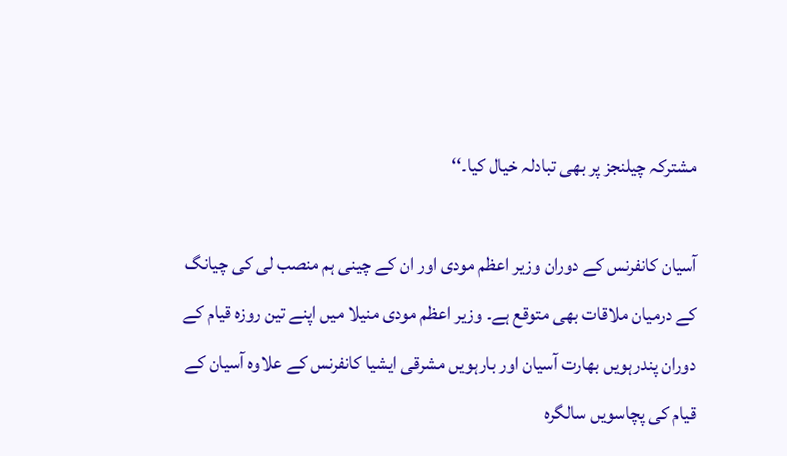مشترکہ چیلنجز پر بھی تبادلہ خیال کیا۔‘‘

آسیان کانفرنس کے دوران وزیر اعظم مودی اور ان کے چینی ہم منصب لی کی چیانگ کے درمیان ملاقات بھی متوقع ہے۔ وزیر اعظم مودی منیلا میں اپنے تین روزہ قیام کے دوران پندرہویں بھارت آسیان اور بارہویں مشرقی ایشیا کانفرنس کے علاوہ آسیان کے قیام کی پچاسویں سالگرہ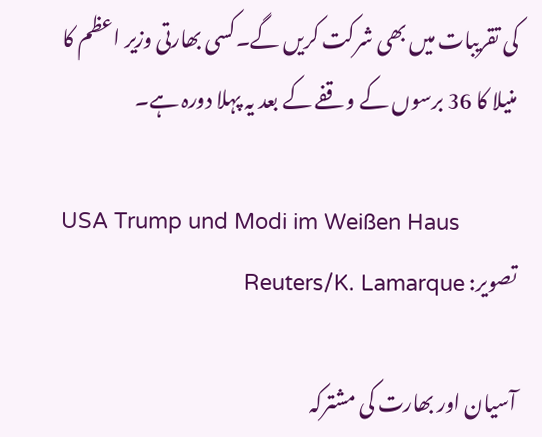کی تقریبات میں بھی شرکت کریں گے۔کسی بھارتی وزیر اعظم کا منیلا کا 36 برسوں کے وقفے کے بعد یہ پہلا دورہ ہے۔

USA Trump und Modi im Weißen Haus
تصویر: Reuters/K. Lamarque

آسیان اور بھارت کی مشترکہ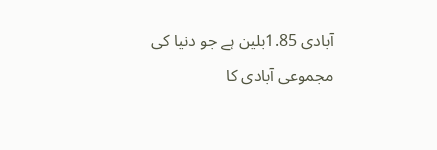آبادی 1.85بلین ہے جو دنیا کی مجموعی آبادی کا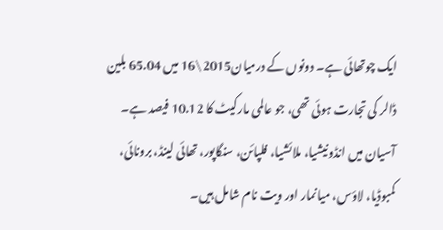ایک چوتھائی ہے۔ دونوں کے درمیان2015\16 میں 65.04 بلین ڈالر کی تجارت ہوئی تھی، جو عالمی مارکیٹ کا 10.12 فیصد ہے۔ آسیان میں انڈونیشیا، ملائشیا، فلپائن، سنگاپور، تھائی لینڈ، برونائی، کمبوڈیا، لاؤس، میانمار اور ویت نام شامل ہیں۔